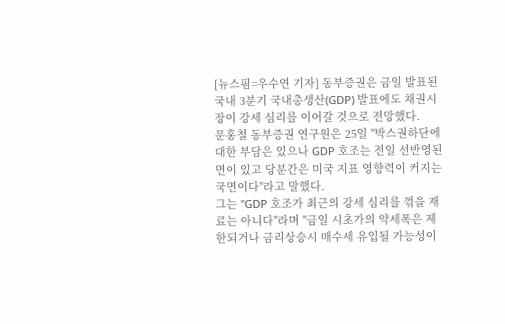[뉴스핌=우수연 기자] 동부증권은 금일 발표된 국내 3분기 국내총생산(GDP) 발표에도 채권시장이 강세 심리를 이어갈 것으로 전망했다.
문홍철 동부증권 연구원은 25일 "박스권하단에 대한 부담은 있으나 GDP 호조는 전일 선반영된 면이 있고 당분간은 미국 지표 영향력이 커지는 국면이다"라고 말했다.
그는 "GDP 호조가 최근의 강세 심리를 꺾을 재료는 아니다"라며 "금일 시초가의 약세폭은 제한되거나 금리상승시 매수세 유입될 가능성이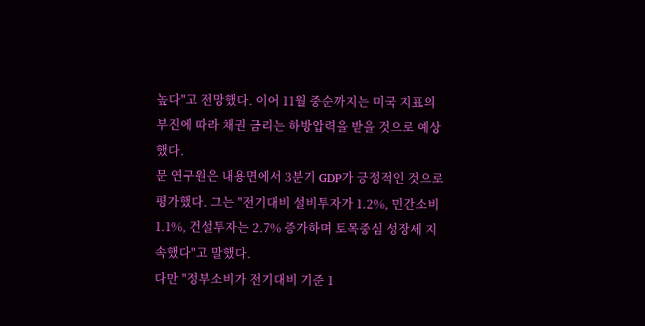높다"고 전망했다. 이어 11월 중순까지는 미국 지표의 부진에 따라 채권 금리는 하방압력을 받을 것으로 예상했다.
문 연구원은 내용면에서 3분기 GDP가 긍정적인 것으로 평가했다. 그는 "전기대비 설비투자가 1.2%, 민간소비 1.1%, 건설투자는 2.7% 증가하며 토목중심 성장세 지속했다"고 말했다.
다만 "정부소비가 전기대비 기준 1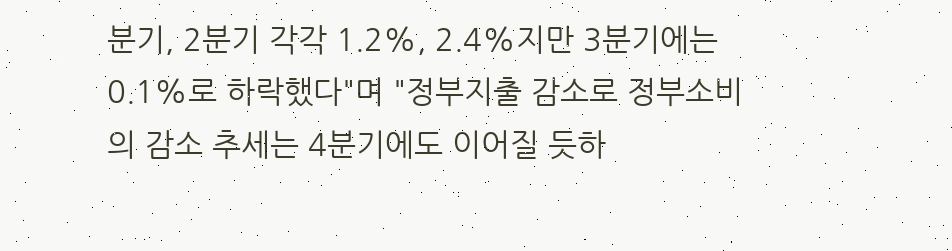분기, 2분기 각각 1.2%, 2.4%지만 3분기에는 0.1%로 하락했다"며 "정부지출 감소로 정부소비의 감소 추세는 4분기에도 이어질 듯하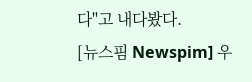다"고 내다봤다.
[뉴스핌 Newspim] 우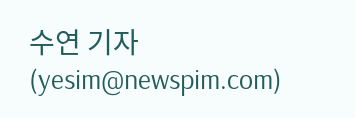수연 기자 (yesim@newspim.com)